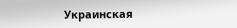Украинская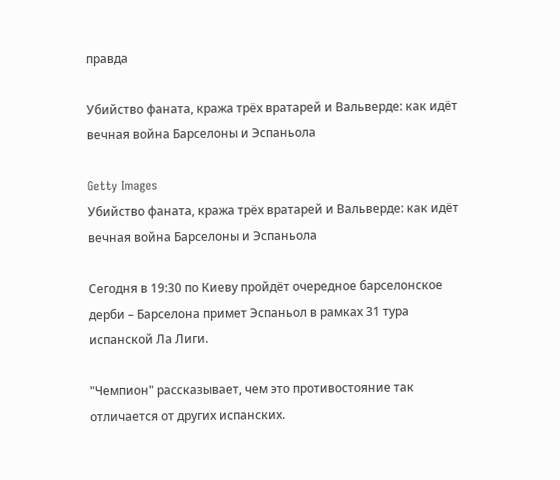правда

Убийство фаната, кража трёх вратарей и Вальверде: как идёт вечная война Барселоны и Эспаньола

Getty Images
Убийство фаната, кража трёх вратарей и Вальверде: как идёт вечная война Барселоны и Эспаньола

Сегодня в 19:30 по Киеву пройдёт очередное барселонское дерби – Барселона примет Эспаньол в рамках 31 тура испанской Ла Лиги.

"Чемпион" рассказывает, чем это противостояние так отличается от других испанских.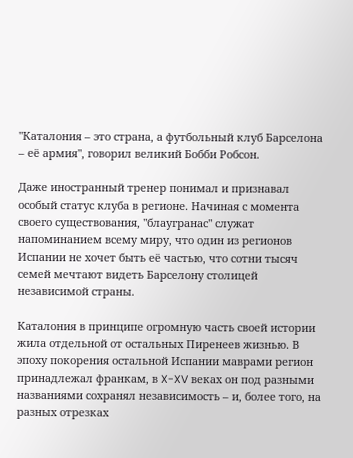"Каталония – это страна, а футбольный клуб Барселона – её армия", говорил великий Бобби Робсон.

Даже иностранный тренер понимал и признавал особый статус клуба в регионе. Начиная с момента своего существования, "блаугранас" служат напоминанием всему миру, что один из регионов Испании не хочет быть её частью, что сотни тысяч семей мечтают видеть Барселону столицей независимой страны.

Каталония в принципе огромную часть своей истории жила отдельной от остальных Пиренеев жизнью. В эпоху покорения остальной Испании маврами регион принадлежал франкам, в X-XV веках он под разными названиями сохранял независимость – и, более того, на разных отрезках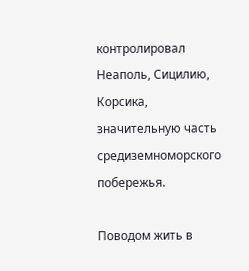контролировал Неаполь, Сицилию, Корсика, значительную часть средиземноморского побережья.

Поводом жить в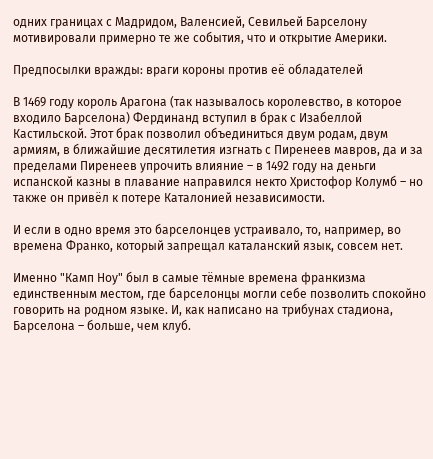одних границах с Мадридом, Валенсией, Севильей Барселону мотивировали примерно те же события, что и открытие Америки.

Предпосылки вражды: враги короны против её обладателей

В 1469 году король Арагона (так называлось королевство, в которое входило Барселона) Фердинанд вступил в брак с Изабеллой Кастильской. Этот брак позволил объединиться двум родам, двум армиям, в ближайшие десятилетия изгнать с Пиренеев мавров, да и за пределами Пиренеев упрочить влияние – в 1492 году на деньги испанской казны в плавание направился некто Христофор Колумб – но также он привёл к потере Каталонией независимости.

И если в одно время это барселонцев устраивало, то, например, во времена Франко, который запрещал каталанский язык, совсем нет.

Именно "Камп Ноу" был в самые тёмные времена франкизма единственным местом, где барселонцы могли себе позволить спокойно говорить на родном языке. И, как написано на трибунах стадиона, Барселона – больше, чем клуб.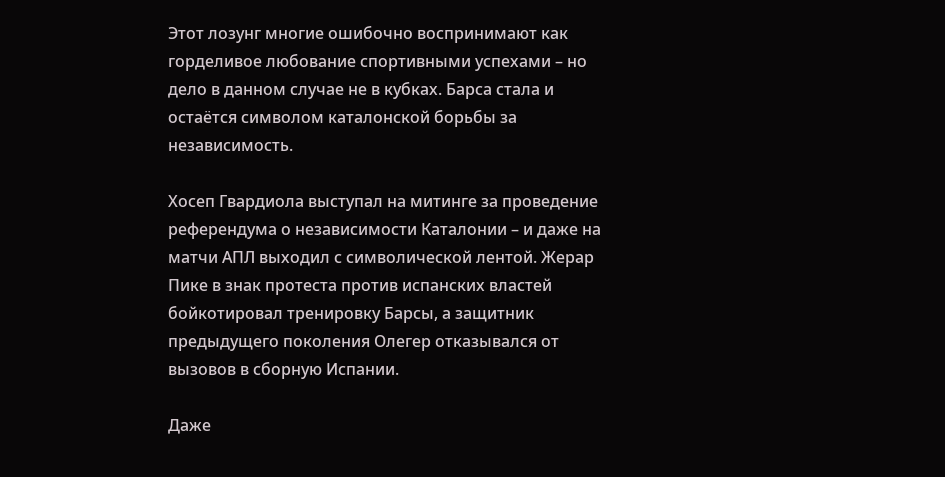Этот лозунг многие ошибочно воспринимают как горделивое любование спортивными успехами – но дело в данном случае не в кубках. Барса стала и остаётся символом каталонской борьбы за независимость.

Хосеп Гвардиола выступал на митинге за проведение референдума о независимости Каталонии – и даже на матчи АПЛ выходил с символической лентой. Жерар Пике в знак протеста против испанских властей бойкотировал тренировку Барсы, а защитник предыдущего поколения Олегер отказывался от вызовов в сборную Испании.

Даже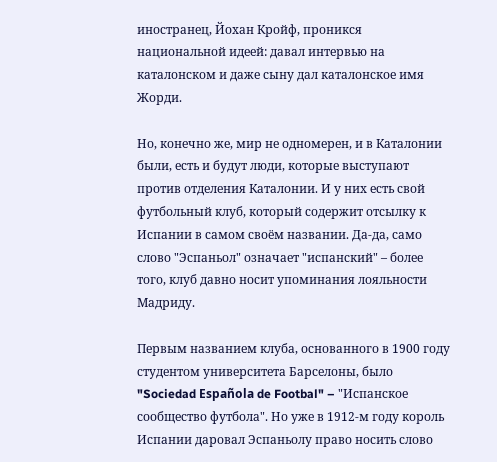иностранец, Йохан Кройф, проникся национальной идеей: давал интервью на каталонском и даже сыну дал каталонское имя Жорди.

Но, конечно же, мир не одномерен, и в Каталонии были, есть и будут люди, которые выступают против отделения Каталонии. И у них есть свой футбольный клуб, который содержит отсылку к Испании в самом своём названии. Да-да, само слово "Эспаньол" означает "испанский" – более того, клуб давно носит упоминания лояльности Мадриду.

Первым названием клуба, основанного в 1900 году студентом университета Барселоны, было "Sociedad Española de Footbal" – "Испанское сообщество футбола". Но уже в 1912-м году король Испании даровал Эспаньолу право носить слово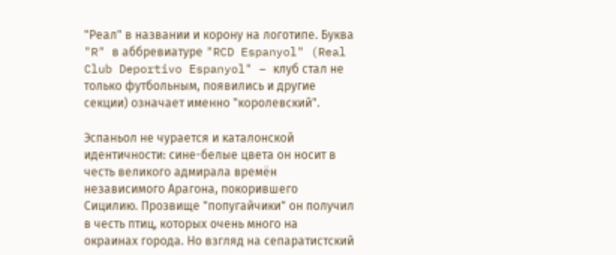"Реал" в названии и корону на логотипе. Буква "R" в аббревиатуре "RCD Espanyol" (Real Club Deportivo Espanyol" – клуб стал не только футбольным, появились и другие секции) означает именно "королевский".

Эспаньол не чурается и каталонской идентичности: сине-белые цвета он носит в честь великого адмирала времён независимого Арагона, покорившего Сицилию. Прозвище "попугайчики" он получил в честь птиц, которых очень много на окраинах города. Но взгляд на сепаратистский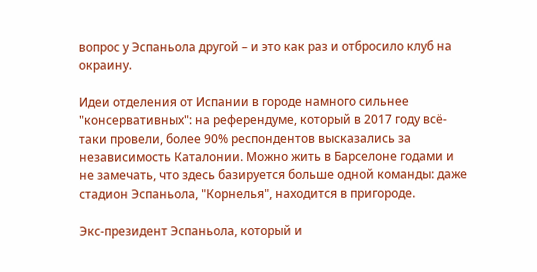вопрос у Эспаньола другой – и это как раз и отбросило клуб на окраину.

Идеи отделения от Испании в городе намного сильнее "консервативных": на референдуме, который в 2017 году всё-таки провели, более 90% респондентов высказались за независимость Каталонии. Можно жить в Барселоне годами и не замечать, что здесь базируется больше одной команды: даже стадион Эспаньола, "Корнелья", находится в пригороде.

Экс-президент Эспаньола, который и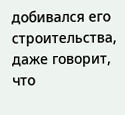добивался его строительства, даже говорит, что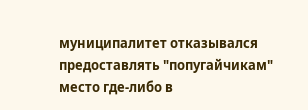муниципалитет отказывался предоставлять "попугайчикам" место где-либо в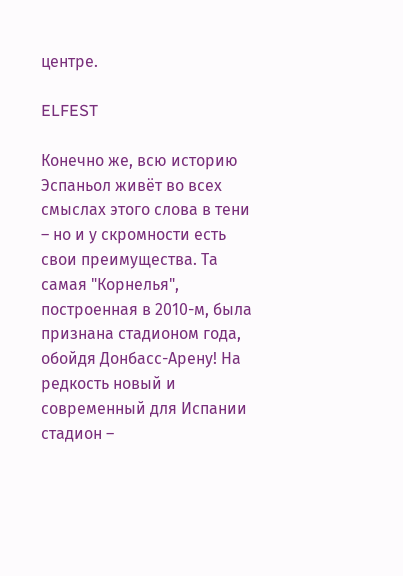центре.

ELFEST

Конечно же, всю историю Эспаньол живёт во всех смыслах этого слова в тени – но и у скромности есть свои преимущества. Та самая "Корнелья", построенная в 2010-м, была признана стадионом года, обойдя Донбасс-Арену! На редкость новый и современный для Испании стадион –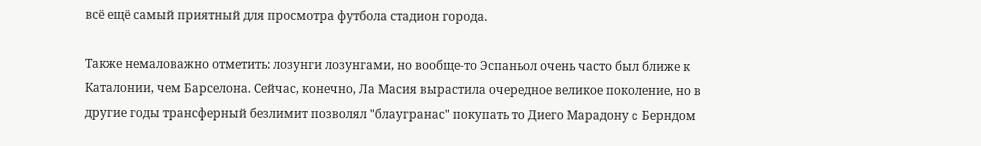всё ещё самый приятный для просмотра футбола стадион города.

Также немаловажно отметить: лозунги лозунгами, но вообще-то Эспаньол очень часто был ближе к Каталонии, чем Барселона. Сейчас, конечно, Ла Масия вырастила очередное великое поколение, но в другие годы трансферный безлимит позволял "блаугранас" покупать то Диего Марадону c Берндом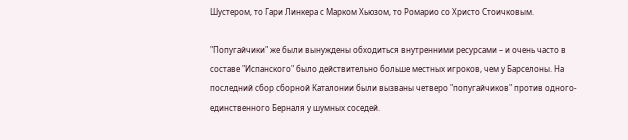Шустером, то Гари Линкера с Марком Хьюзом, то Ромарио со Христо Стоичковым.

"Попугайчики" же были вынуждены обходиться внутренними ресурсами – и очень часто в составе "Испанского" было действительно больше местных игроков, чем у Барселоны. На последний сбор сборной Каталонии были вызваны четверо "попугайчиков" против одного-единственного Берналя у шумных соседей.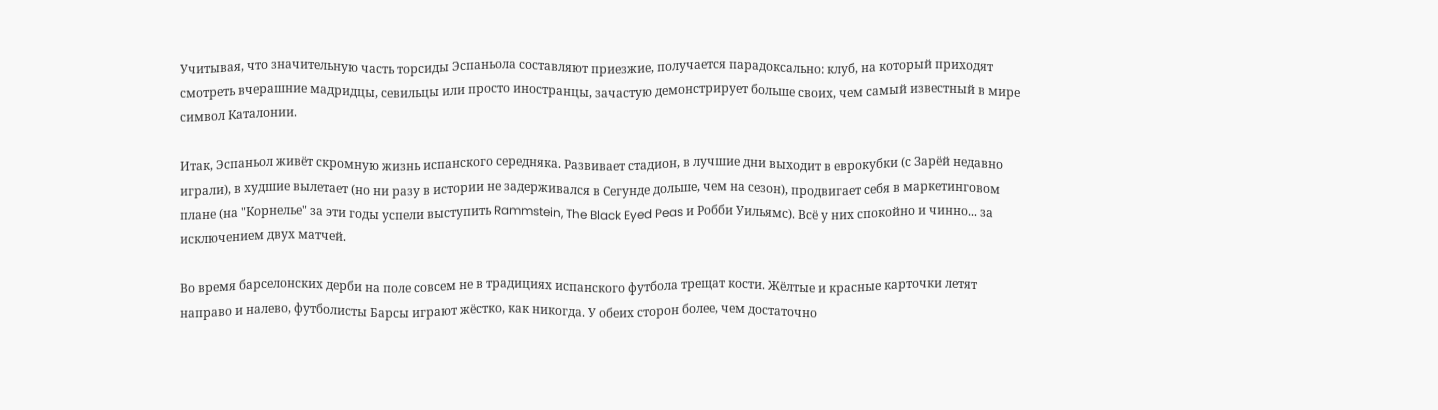Учитывая, что значительную часть торсиды Эспаньола составляют приезжие, получается парадоксально: клуб, на который приходят смотреть вчерашние мадридцы, севильцы или просто иностранцы, зачастую демонстрирует больше своих, чем самый известный в мире символ Каталонии.

Итак, Эспаньол живёт скромную жизнь испанского середняка. Развивает стадион, в лучшие дни выходит в еврокубки (с Зарёй недавно играли), в худшие вылетает (но ни разу в истории не задерживался в Сегунде дольше, чем на сезон), продвигает себя в маркетинговом плане (на "Корнелье" за эти годы успели выступить Rammstein, The Black Eyed Peas и Робби Уильямс). Всё у них спокойно и чинно... за исключением двух матчей.

Во время барселонских дерби на поле совсем не в традициях испанского футбола трещат кости. Жёлтые и красные карточки летят направо и налево, футболисты Барсы играют жёстко, как никогда. У обеих сторон более, чем достаточно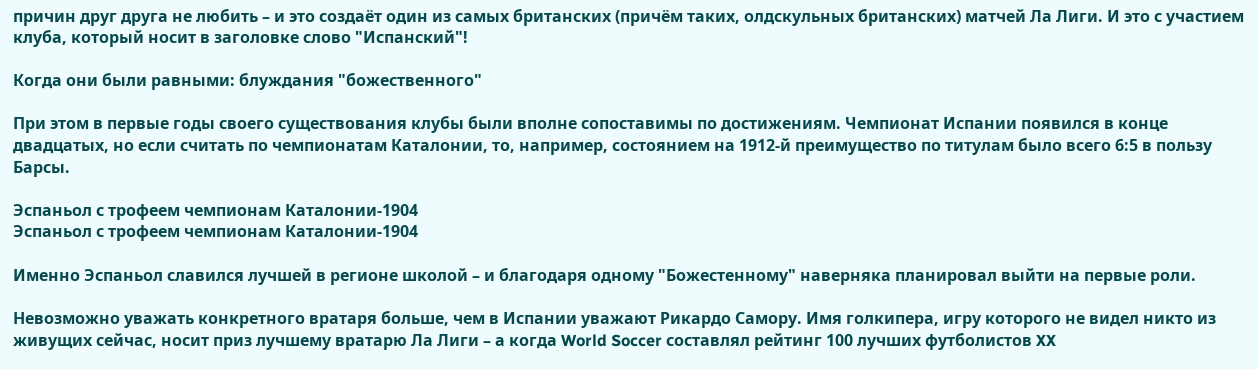причин друг друга не любить – и это создаёт один из самых британских (причём таких, олдскульных британских) матчей Ла Лиги. И это с участием клуба, который носит в заголовке слово "Испанский"!

Когда они были равными: блуждания "божественного"

При этом в первые годы своего существования клубы были вполне сопоставимы по достижениям. Чемпионат Испании появился в конце двадцатых, но если считать по чемпионатам Каталонии, то, например, состоянием на 1912-й преимущество по титулам было всего 6:5 в пользу Барсы.

Эспаньол с трофеем чемпионам Каталонии-1904
Эспаньол с трофеем чемпионам Каталонии-1904

Именно Эспаньол славился лучшей в регионе школой – и благодаря одному "Божестенному" наверняка планировал выйти на первые роли.

Невозможно уважать конкретного вратаря больше, чем в Испании уважают Рикардо Самору. Имя голкипера, игру которого не видел никто из живущих сейчас, носит приз лучшему вратарю Ла Лиги – а когда World Soccer составлял рейтинг 100 лучших футболистов XX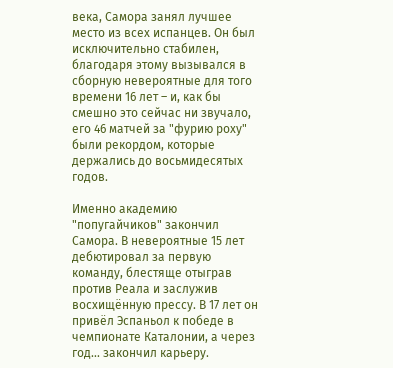века, Самора занял лучшее место из всех испанцев. Он был исключительно стабилен, благодаря этому вызывался в сборную невероятные для того времени 16 лет – и, как бы смешно это сейчас ни звучало, его 46 матчей за "фурию роху" были рекордом, которые держались до восьмидесятых годов.

Именно академию "попугайчиков" закончил Самора. В невероятные 15 лет дебютировал за первую команду, блестяще отыграв против Реала и заслужив восхищённую прессу. В 17 лет он привёл Эспаньол к победе в чемпионате Каталонии, а через год... закончил карьеру.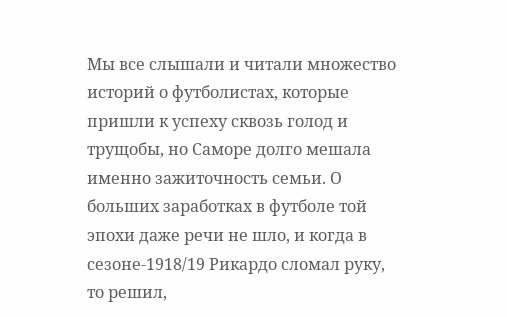Мы все слышали и читали множество историй о футболистах, которые пришли к успеху сквозь голод и трущобы, но Саморе долго мешала именно зажиточность семьи. О больших заработках в футболе той эпохи даже речи не шло, и когда в сезоне-1918/19 Рикардо сломал руку, то решил,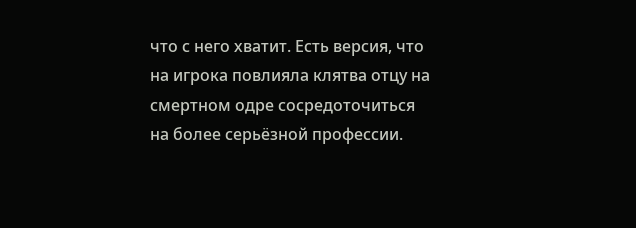что с него хватит. Есть версия, что на игрока повлияла клятва отцу на смертном одре сосредоточиться на более серьёзной профессии.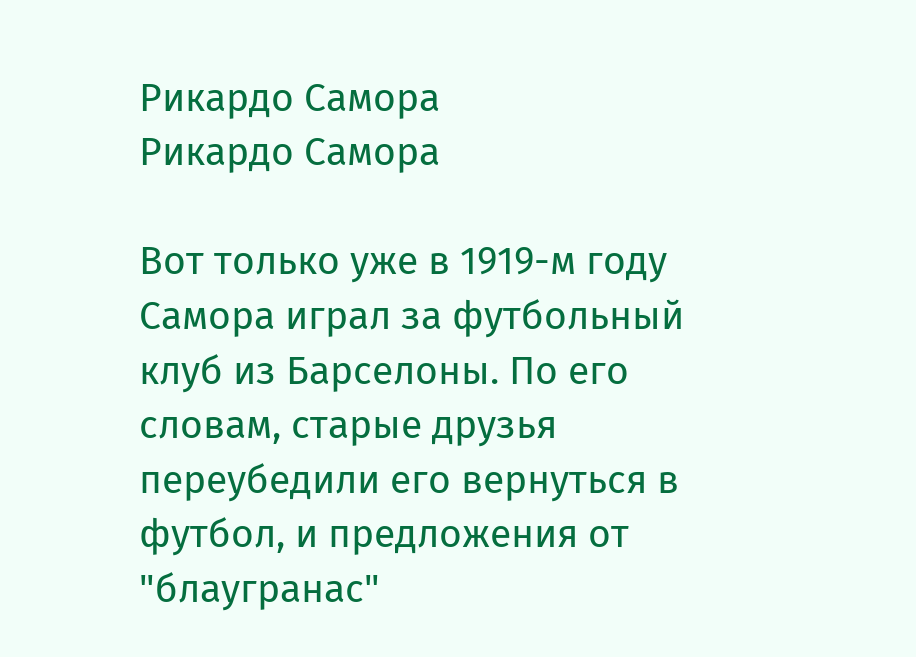Рикардо Самора
Рикардо Самора

Вот только уже в 1919-м году Самора играл за футбольный клуб из Барселоны. По его словам, старые друзья переубедили его вернуться в футбол, и предложения от "блаугранас"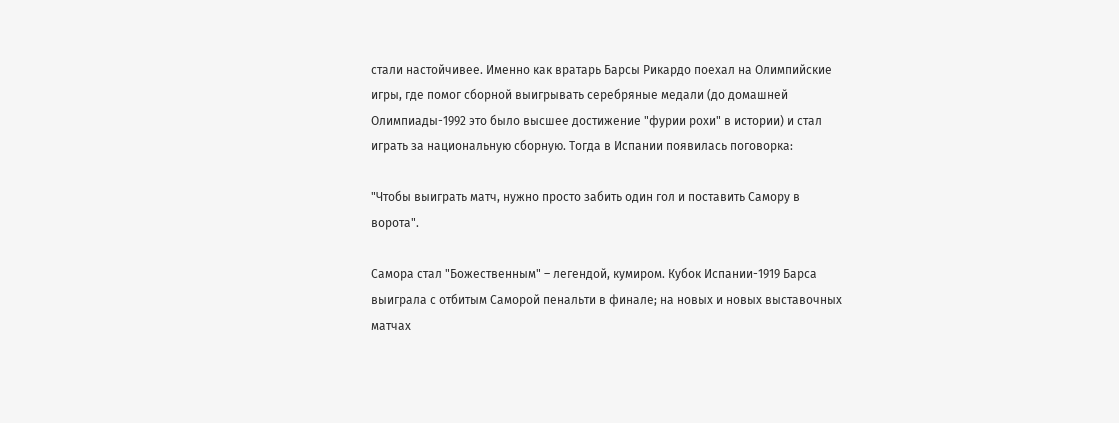стали настойчивее. Именно как вратарь Барсы Рикардо поехал на Олимпийские игры, где помог сборной выигрывать серебряные медали (до домашней Олимпиады-1992 это было высшее достижение "фурии рохи" в истории) и стал играть за национальную сборную. Тогда в Испании появилась поговорка:

"Чтобы выиграть матч, нужно просто забить один гол и поставить Самору в ворота".

Самора стал "Божественным" – легендой, кумиром. Кубок Испании-1919 Барса выиграла с отбитым Саморой пенальти в финале; на новых и новых выставочных матчах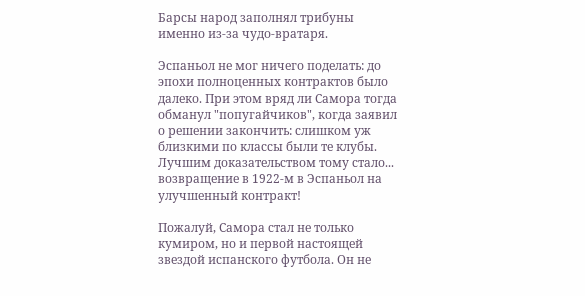Барсы народ заполнял трибуны именно из-за чудо-вратаря.

Эспаньол не мог ничего поделать: до эпохи полноценных контрактов было далеко. При этом вряд ли Самора тогда обманул "попугайчиков", когда заявил о решении закончить: слишком уж близкими по классы были те клубы. Лучшим доказательством тому стало... возвращение в 1922-м в Эспаньол на улучшенный контракт!

Пожалуй, Самора стал не только кумиром, но и первой настоящей звездой испанского футбола. Он не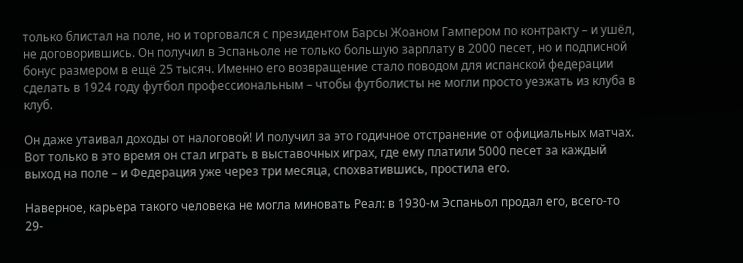только блистал на поле, но и торговался с президентом Барсы Жоаном Гампером по контракту – и ушёл, не договорившись. Он получил в Эспаньоле не только большую зарплату в 2000 песет, но и подписной бонус размером в ещё 25 тысяч. Именно его возвращение стало поводом для испанской федерации сделать в 1924 году футбол профессиональным – чтобы футболисты не могли просто уезжать из клуба в клуб.

Он даже утаивал доходы от налоговой! И получил за это годичное отстранение от официальных матчах. Вот только в это время он стал играть в выставочных играх, где ему платили 5000 песет за каждый выход на поле – и Федерация уже через три месяца, спохватившись, простила его.

Наверное, карьера такого человека не могла миновать Реал: в 1930-м Эспаньол продал его, всего-то 29-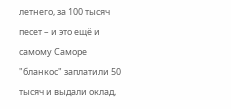летнего, за 100 тысяч песет – и это ещё и самому Саморе "бланкос" заплатили 50 тысяч и выдали оклад,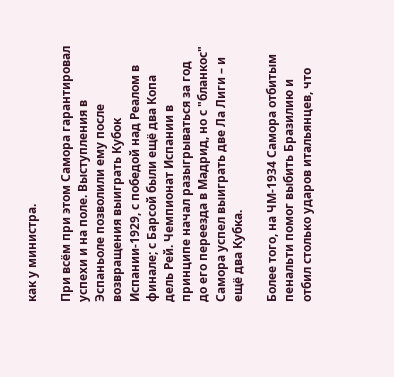как у министра.

При всём при этом Самора гарантировал успехи и на поле. Выступления в Эспаньоле позволили ему после возвращения выиграть Кубок Испании-1929, с победой над Реалом в финале; с Барсой были ещё два Копа дель Рей. Чемпионат Испании в принципе начал разыгрываться за год до его переезда в Мадрид, но с "бланкос" Самора успел выиграть две Ла Лиги – и ещё два Кубка.

Более того, на ЧМ-1934 Самора отбитым пенальти помог выбить Бразилию и отбил столько ударов итальянцев, что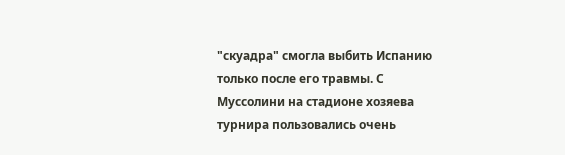"скуадра" смогла выбить Испанию только после его травмы. С Муссолини на стадионе хозяева турнира пользовались очень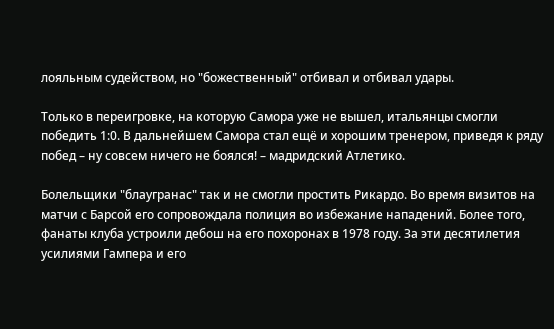лояльным судейством, но "божественный" отбивал и отбивал удары.

Только в переигровке, на которую Самора уже не вышел, итальянцы смогли победить 1:0. В дальнейшем Самора стал ещё и хорошим тренером, приведя к ряду побед – ну совсем ничего не боялся! – мадридский Атлетико.

Болельщики "блаугранас" так и не смогли простить Рикардо. Во время визитов на матчи с Барсой его сопровождала полиция во избежание нападений. Более того, фанаты клуба устроили дебош на его похоронах в 1978 году. За эти десятилетия усилиями Гампера и его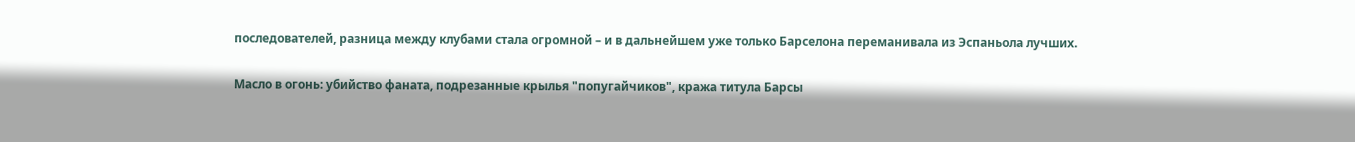последователей, разница между клубами стала огромной – и в дальнейшем уже только Барселона переманивала из Эспаньола лучших.

Масло в огонь: убийство фаната, подрезанные крылья "попугайчиков", кража титула Барсы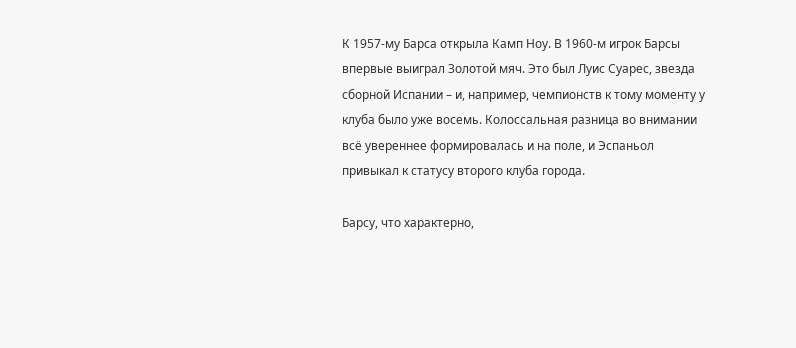К 1957-му Барса открыла Камп Ноу. В 1960-м игрок Барсы впервые выиграл Золотой мяч. Это был Луис Суарес, звезда сборной Испании – и, например, чемпионств к тому моменту у клуба было уже восемь. Колоссальная разница во внимании всё увереннее формировалась и на поле, и Эспаньол привыкал к статусу второго клуба города.

Барсу, что характерно,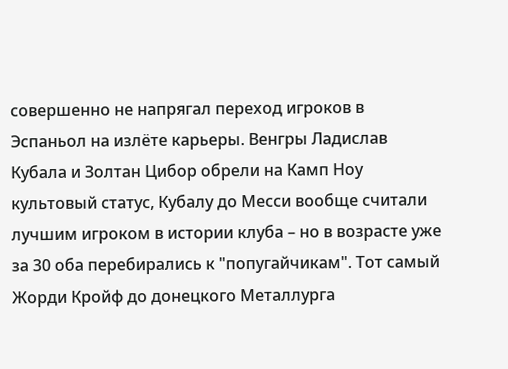совершенно не напрягал переход игроков в Эспаньол на излёте карьеры. Венгры Ладислав Кубала и Золтан Цибор обрели на Камп Ноу культовый статус, Кубалу до Месси вообще считали лучшим игроком в истории клуба – но в возрасте уже за 30 оба перебирались к "попугайчикам". Тот самый Жорди Кройф до донецкого Металлурга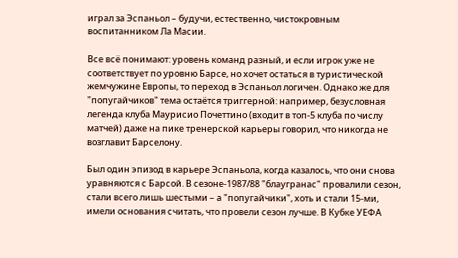играл за Эспаньол – будучи, естественно, чистокровным воспитанником Ла Масии.

Все всё понимают: уровень команд разный, и если игрок уже не соответствует по уровню Барсе, но хочет остаться в туристической жемчужине Европы, то переход в Эспаньол логичен. Однако же для "попугайчиков" тема остаётся триггерной: например, безусловная легенда клуба Маурисио Почеттино (входит в топ-5 клуба по числу матчей) даже на пике тренерской карьеры говорил, что никогда не возглавит Барселону.

Был один эпизод в карьере Эспаньола, когда казалось, что они снова уравняются с Барсой. В сезоне-1987/88 "блаугранас" провалили сезон, стали всего лишь шестыми – а "попугайчики", хоть и стали 15-ми, имели основания считать, что провели сезон лучше. В Кубке УЕФА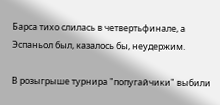Барса тихо слилась в четвертьфинале, а Эспаньол был, казалось бы, неудержим.

В розыгрыше турнира "попугайчики" выбили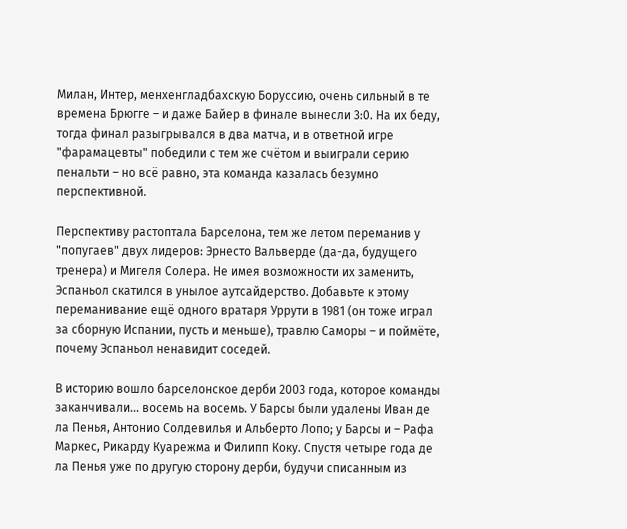Милан, Интер, менхенгладбахскую Боруссию, очень сильный в те времена Брюгге – и даже Байер в финале вынесли 3:0. На их беду, тогда финал разыгрывался в два матча, и в ответной игре "фарамацевты" победили с тем же счётом и выиграли серию пенальти – но всё равно, эта команда казалась безумно перспективной.

Перспективу растоптала Барселона, тем же летом переманив у "попугаев" двух лидеров: Эрнесто Вальверде (да-да, будущего тренера) и Мигеля Солера. Не имея возможности их заменить, Эспаньол скатился в унылое аутсайдерство. Добавьте к этому переманивание ещё одного вратаря Уррути в 1981 (он тоже играл за сборную Испании, пусть и меньше), травлю Саморы – и поймёте, почему Эспаньол ненавидит соседей.

В историю вошло барселонское дерби 2003 года, которое команды заканчивали... восемь на восемь. У Барсы были удалены Иван де ла Пенья, Антонио Солдевилья и Альберто Лопо; у Барсы и – Рафа Маркес, Рикарду Куарежма и Филипп Коку. Спустя четыре года де ла Пенья уже по другую сторону дерби, будучи списанным из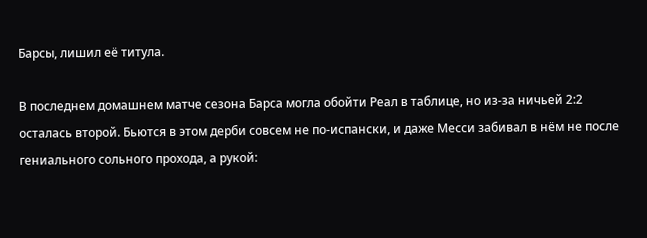Барсы, лишил её титула.

В последнем домашнем матче сезона Барса могла обойти Реал в таблице, но из-за ничьей 2:2 осталась второй. Бьются в этом дерби совсем не по-испански, и даже Месси забивал в нём не после гениального сольного прохода, а рукой: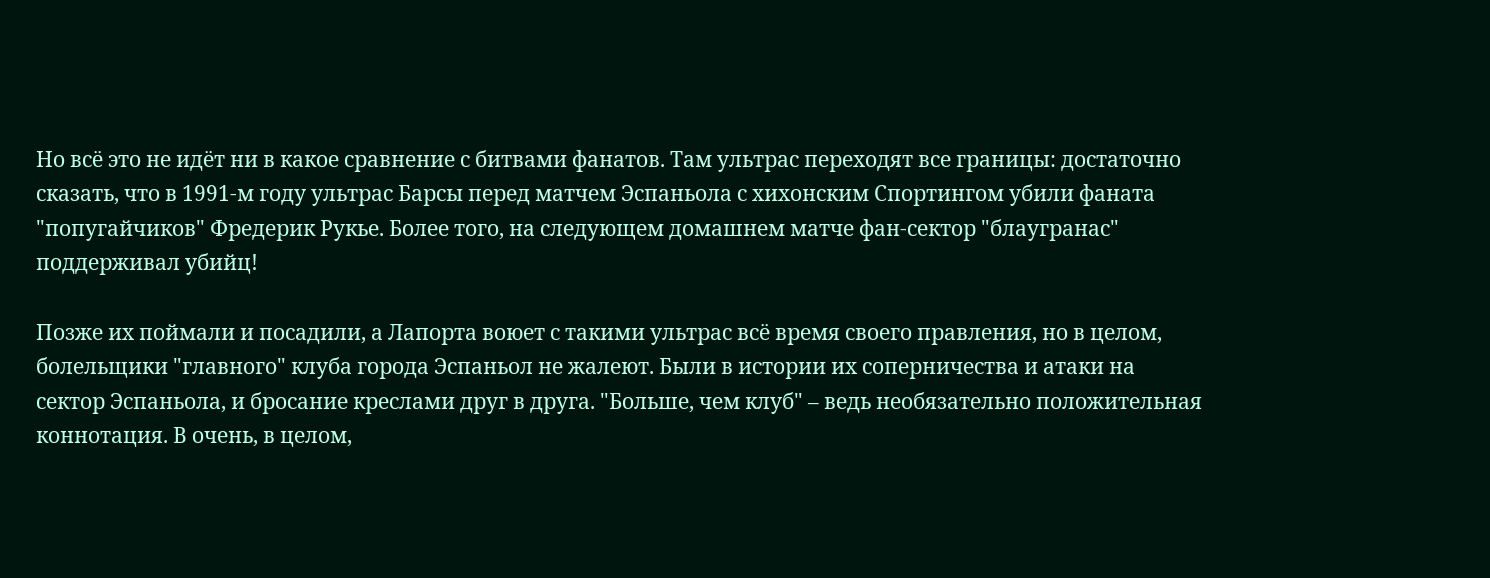Но всё это не идёт ни в какое сравнение с битвами фанатов. Там ультрас переходят все границы: достаточно сказать, что в 1991-м году ультрас Барсы перед матчем Эспаньола с хихонским Спортингом убили фаната "попугайчиков" Фредерик Рукье. Более того, на следующем домашнем матче фан-сектор "блаугранас" поддерживал убийц!

Позже их поймали и посадили, а Лапорта воюет с такими ультрас всё время своего правления, но в целом, болельщики "главного" клуба города Эспаньол не жалеют. Были в истории их соперничества и атаки на сектор Эспаньола, и бросание креслами друг в друга. "Больше, чем клуб" – ведь необязательно положительная коннотация. В очень, в целом,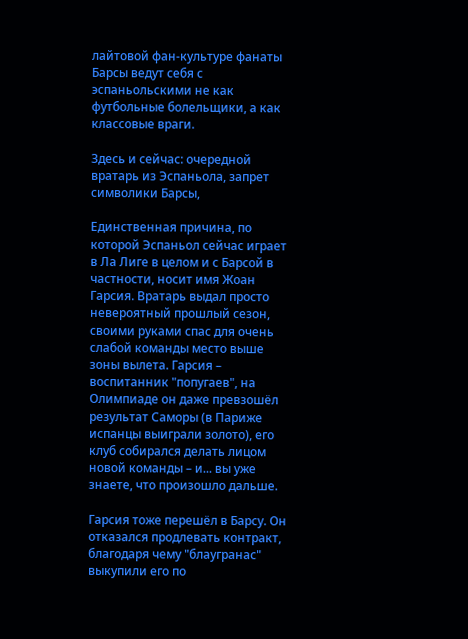лайтовой фан-культуре фанаты Барсы ведут себя с эспаньольскими не как футбольные болельщики, а как классовые враги.

Здесь и сейчас: очередной вратарь из Эспаньола, запрет символики Барсы,

Единственная причина, по которой Эспаньол сейчас играет в Ла Лиге в целом и с Барсой в частности, носит имя Жоан Гарсия. Вратарь выдал просто невероятный прошлый сезон, своими руками спас для очень слабой команды место выше зоны вылета. Гарсия – воспитанник "попугаев", на Олимпиаде он даже превзошёл результат Саморы (в Париже испанцы выиграли золото), его клуб собирался делать лицом новой команды – и... вы уже знаете, что произошло дальше.

Гарсия тоже перешёл в Барсу. Он отказался продлевать контракт, благодаря чему "блаугранас" выкупили его по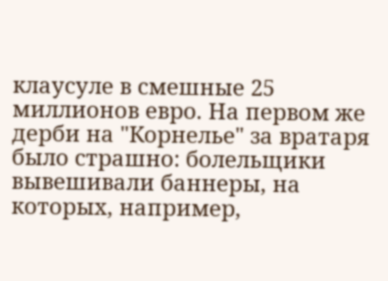клаусуле в смешные 25 миллионов евро. На первом же дерби на "Корнелье" за вратаря было страшно: болельщики вывешивали баннеры, на которых, например,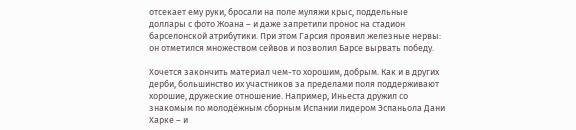отсекает ему руки, бросали на поле муляжи крыс, поддельные доллары с фото Жоана – и даже запретили пронос на стадион барселонской атрибутики. При этом Гарсия проявил железные нервы: он отметился множеством сейвов и позволил Барсе вырвать победу.

Хочется закончить материал чем-то хорошим, добрым. Как и в других дерби, большинство их участников за пределами поля поддерживают хорошие, дружеские отношение. Например, Иньеста дружил со знакомым по молодёжным сборным Испании лидером Эспаньола Дани Харке – и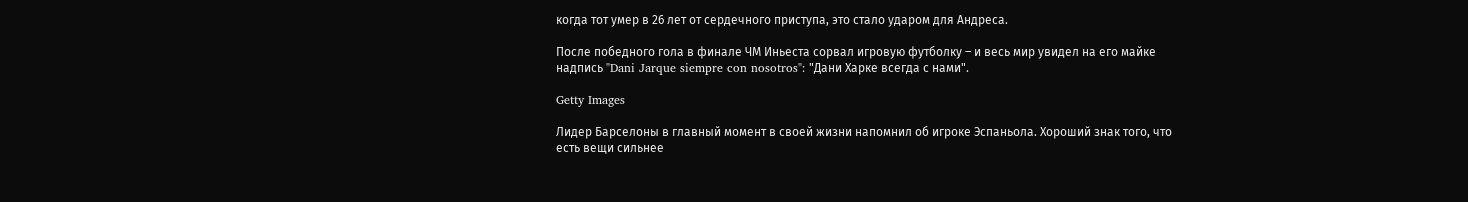когда тот умер в 26 лет от сердечного приступа, это стало ударом для Андреса.

После победного гола в финале ЧМ Иньеста сорвал игровую футболку – и весь мир увидел на его майке надпись "Dani Jarque siempre con nosotros": "Дани Харке всегда с нами".

Getty Images

Лидер Барселоны в главный момент в своей жизни напомнил об игроке Эспаньола. Хороший знак того, что есть вещи сильнее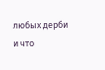любых дерби и что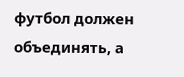футбол должен объединять, а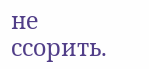не ссорить.